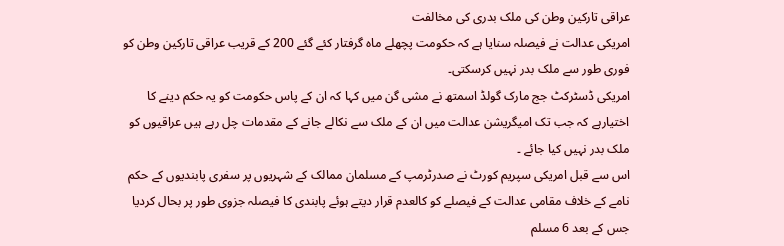عراقی تارکین وطن کی ملک بدری کی مخالفت
امریکی عدالت نے فیصلہ سنایا ہے کہ حکومت پچھلے ماہ گرفتار کئے گئے 200 کے قریب عراقی تارکین وطن کو فوری طور سے ملک بدر نہیں کرسکتی۔
امریکی ڈسٹرکٹ جج مارک گولڈ اسمتھ نے مشی گن میں کہا کہ ان کے پاس حکومت کو یہ حکم دینے کا اختیارہے کہ جب تک امیگریشن عدالت میں ان کے ملک سے نکالے جانے کے مقدمات چل رہے ہیں عراقیوں کو ملک بدر نہیں کیا جائے ۔
اس سے قبل امریکی سپریم کورٹ نے صدرٹرمپ کے مسلمان ممالک کے شہریوں پر سفری پابندیوں کے حکم نامے کے خلاف مقامی عدالت کے فیصلے کو کالعدم قرار دیتے ہوئے پابندی کا فیصلہ جزوی طور پر بحال کردیا جس کے بعد 6 مسلم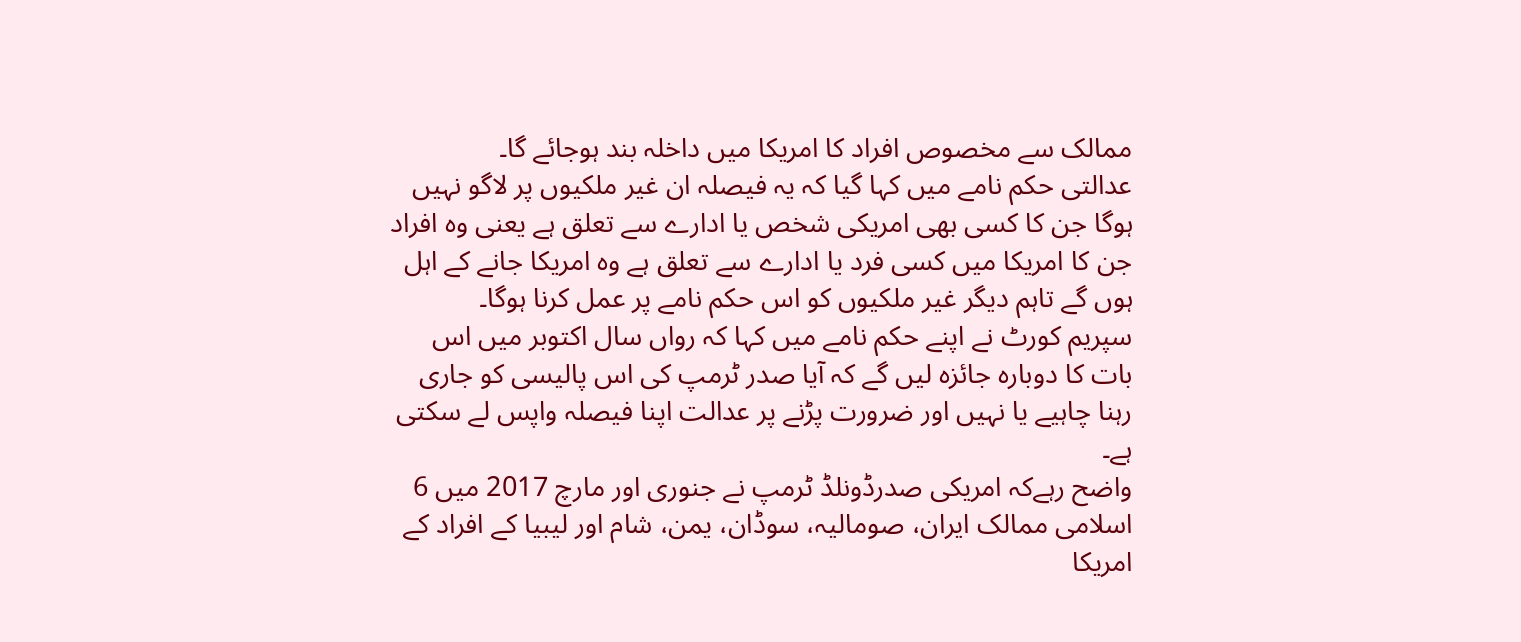ممالک سے مخصوص افراد کا امریکا میں داخلہ بند ہوجائے گا۔
عدالتی حکم نامے میں کہا گیا کہ یہ فیصلہ ان غیر ملکیوں پر لاگو نہیں ہوگا جن کا کسی بھی امریکی شخص یا ادارے سے تعلق ہے یعنی وہ افراد جن کا امریکا میں کسی فرد یا ادارے سے تعلق ہے وہ امریکا جانے کے اہل ہوں گے تاہم دیگر غیر ملکیوں کو اس حکم نامے پر عمل کرنا ہوگا۔
سپریم کورٹ نے اپنے حکم نامے میں کہا کہ رواں سال اکتوبر میں اس بات کا دوبارہ جائزہ لیں گے کہ آیا صدر ٹرمپ کی اس پالیسی کو جاری رہنا چاہیے یا نہیں اور ضرورت پڑنے پر عدالت اپنا فیصلہ واپس لے سکتی ہے۔
واضح رہےکہ امریکی صدرڈونلڈ ٹرمپ نے جنوری اور مارچ 2017 میں 6 اسلامی ممالک ایران، صومالیہ، سوڈان، یمن، شام اور لیبیا کے افراد کے امریکا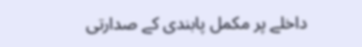داخلے پر مکمل پابندی کے صدارتی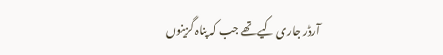آرڈر جاری کیے تھے جب کہ پناہ گزینوں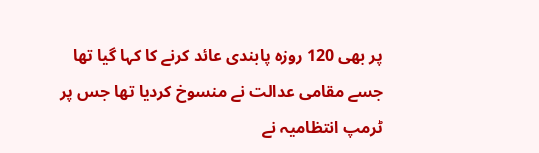پر بھی 120 روزہ پابندی عائد کرنے کا کہا گیا تھا جسے مقامی عدالت نے منسوخ کردیا تھا جس پر ٹرمپ انتظامیہ نے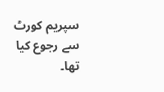سپریم کورٹ سے رجوع کیا تھا۔